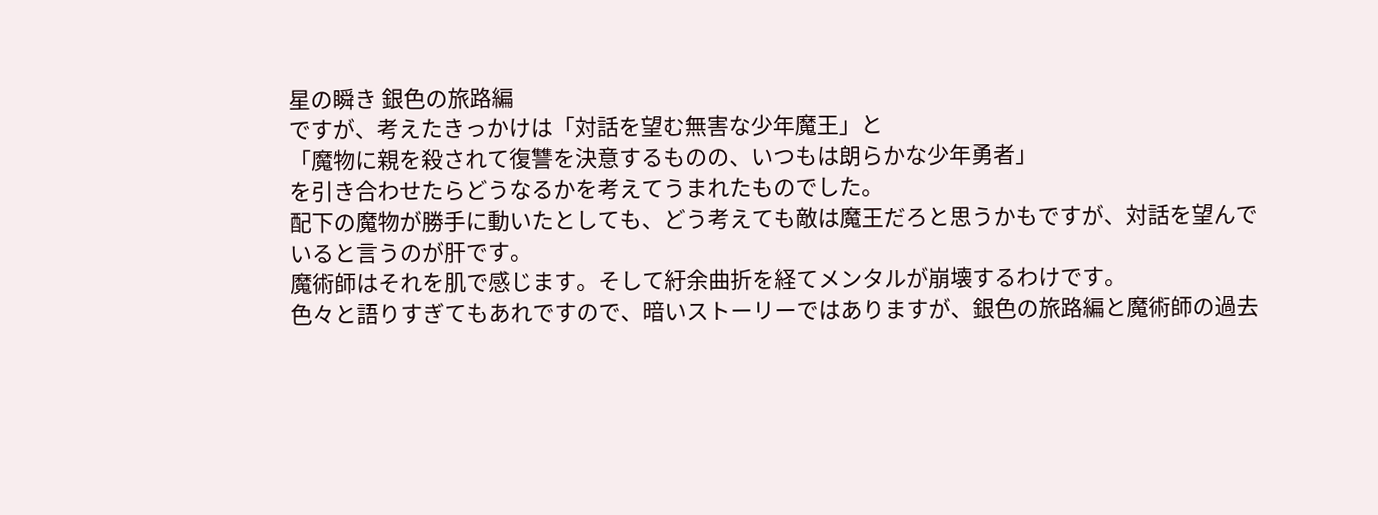星の瞬き 銀色の旅路編
ですが、考えたきっかけは「対話を望む無害な少年魔王」と
「魔物に親を殺されて復讐を決意するものの、いつもは朗らかな少年勇者」
を引き合わせたらどうなるかを考えてうまれたものでした。
配下の魔物が勝手に動いたとしても、どう考えても敵は魔王だろと思うかもですが、対話を望んでいると言うのが肝です。
魔術師はそれを肌で感じます。そして紆余曲折を経てメンタルが崩壊するわけです。
色々と語りすぎてもあれですので、暗いストーリーではありますが、銀色の旅路編と魔術師の過去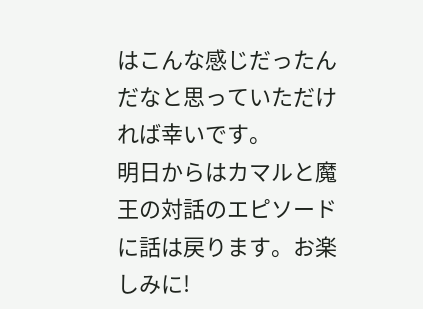はこんな感じだったんだなと思っていただければ幸いです。
明日からはカマルと魔王の対話のエピソードに話は戻ります。お楽しみに!